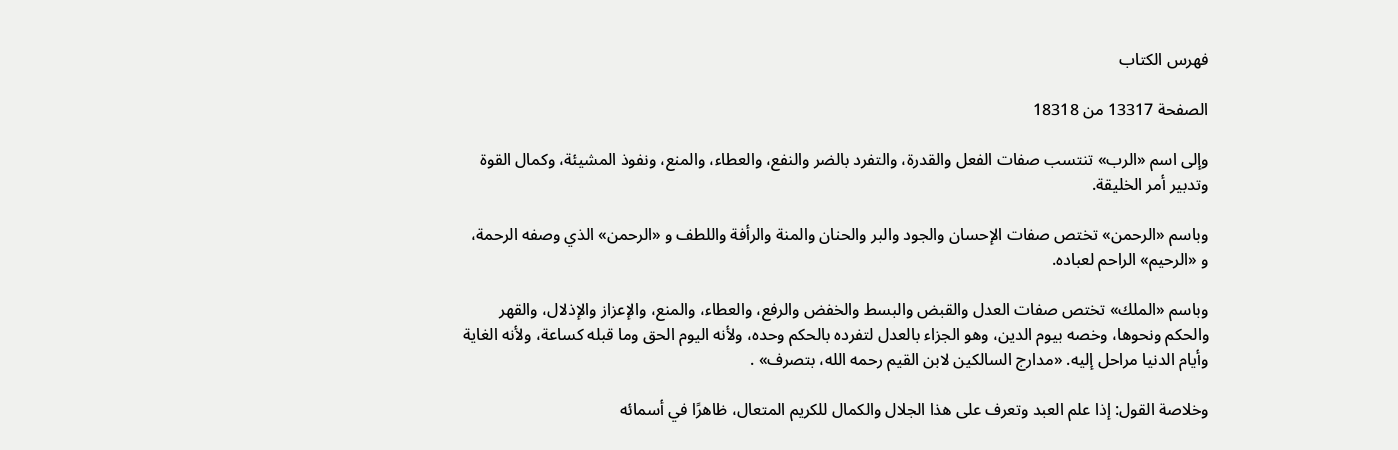فهرس الكتاب

الصفحة 13317 من 18318

وإلى اسم «الرب» تنتسب صفات الفعل والقدرة، والتفرد بالضر والنفع، والعطاء، والمنع، ونفوذ المشيئة، وكمال القوة وتدبير أمر الخليقة.

وباسم «الرحمن» تختص صفات الإحسان والجود والبر والحنان والمنة والرأفة واللطف و «الرحمن» الذي وصفه الرحمة، و «الرحيم» الراحم لعباده.

وباسم «الملك» تختص صفات العدل والقبض والبسط والخفض والرفع، والعطاء، والمنع، والإعزاز والإذلال، والقهر والحكم ونحوها، وخصه بيوم الدين، وهو الجزاء بالعدل لتفرده بالحكم وحده، ولأنه اليوم الحق وما قبله كساعة، ولأنه الغاية وأيام الدنيا مراحل إليه. «مدارج السالكين لابن القيم رحمه الله، بتصرف» .

وخلاصة القول: إذا علم العبد وتعرف على هذا الجلال والكمال للكريم المتعال، ظاهرًا في أسمائه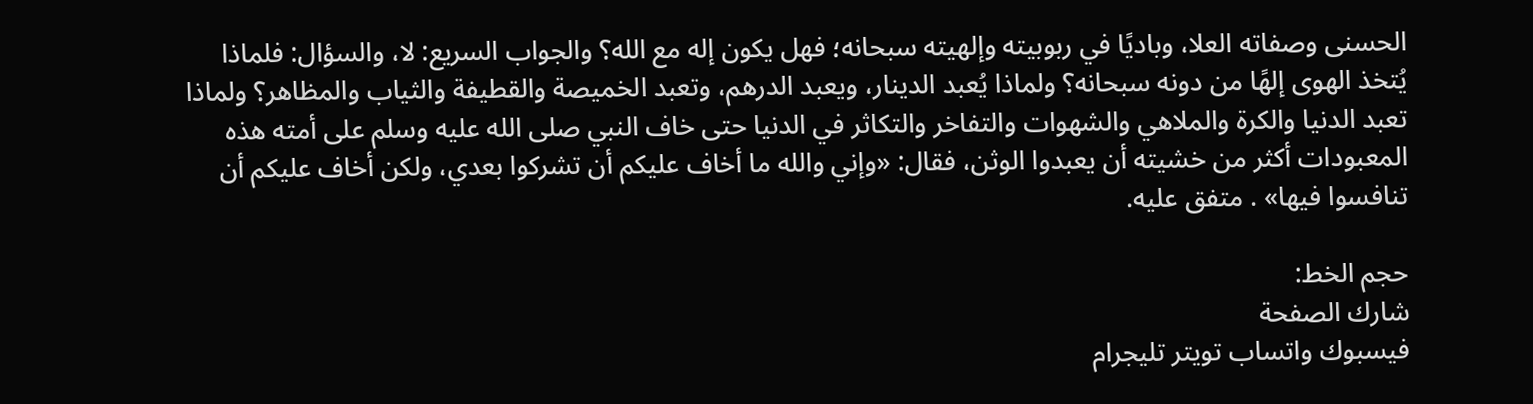الحسنى وصفاته العلا، وباديًا في ربوبيته وإلهيته سبحانه؛ فهل يكون إله مع الله؟ والجواب السريع: لا، والسؤال: فلماذا يُتخذ الهوى إلهًا من دونه سبحانه؟ ولماذا يُعبد الدينار، ويعبد الدرهم، وتعبد الخميصة والقطيفة والثياب والمظاهر؟ ولماذا تعبد الدنيا والكرة والملاهي والشهوات والتفاخر والتكاثر في الدنيا حتى خاف النبي صلى الله عليه وسلم على أمته هذه المعبودات أكثر من خشيته أن يعبدوا الوثن، فقال: «وإني والله ما أخاف عليكم أن تشركوا بعدي، ولكن أخاف عليكم أن تنافسوا فيها» . متفق عليه.

حجم الخط:
شارك الصفحة
فيسبوك واتساب تويتر تليجرام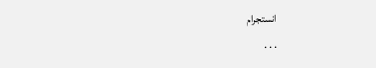انستجرام
. . .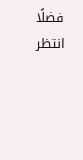فضلًا انتظر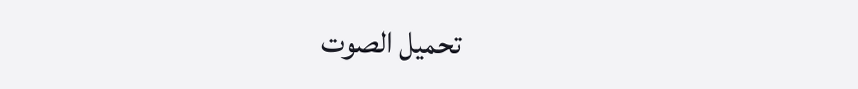تحميل الصوت